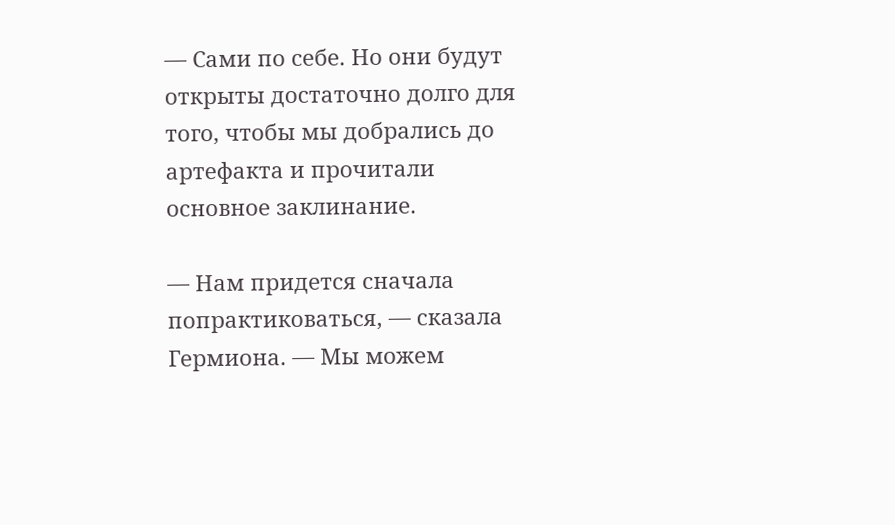— Сами по себе. Но они будут открыты достаточно долго для того, чтобы мы добрались до артефакта и прочитали основное заклинание.

— Нам придется сначала попрактиковаться, — сказала Гермиона. — Мы можем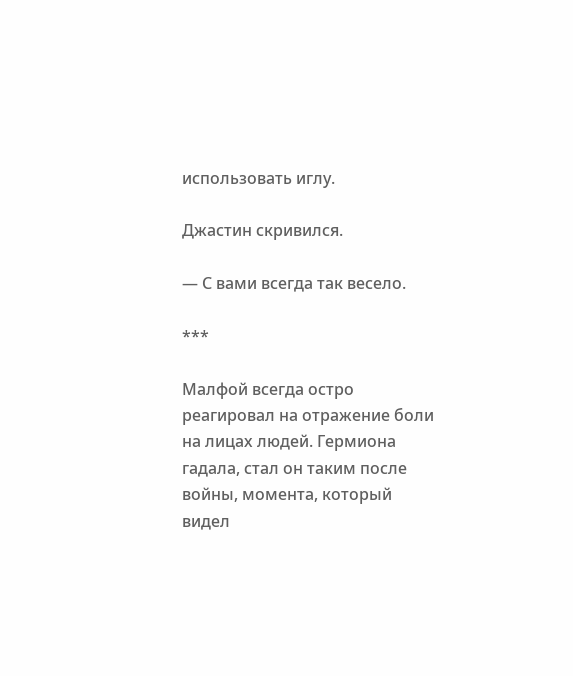использовать иглу.

Джастин скривился.

— С вами всегда так весело.

***

Малфой всегда остро реагировал на отражение боли на лицах людей. Гермиона гадала, стал он таким после войны, момента, который видел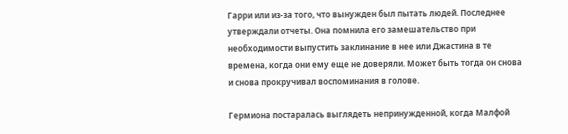Гарри или из-за того, что вынужден был пытать людей. Последнее утверждали отчеты. Она помнила его замешательство при необходимости выпустить заклинание в нее или Джастина в те времена, когда они ему еще не доверяли. Может быть тогда он снова и снова прокручивал воспоминания в голове.

Гермиона постаралась выглядеть непринужденной, когда Малфой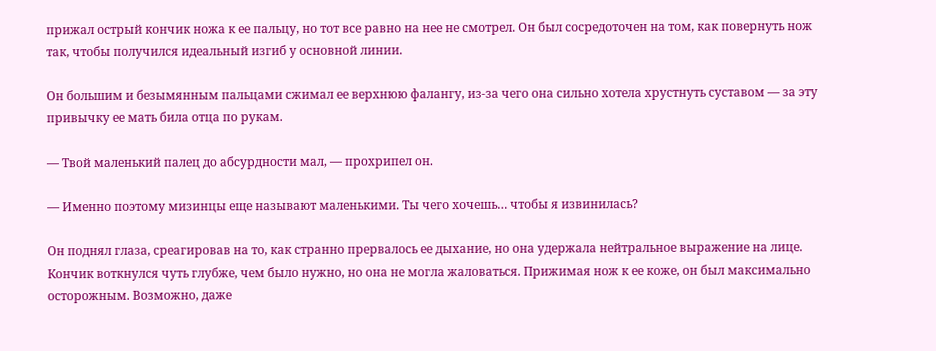прижал острый кончик ножа к ее пальцу, но тот все равно на нее не смотрел. Он был сосредоточен на том, как повернуть нож так, чтобы получился идеальный изгиб у основной линии.

Он большим и безымянным пальцами сжимал ее верхнюю фалангу, из-за чего она сильно хотела хрустнуть суставом — за эту привычку ее мать била отца по рукам.

— Твой маленький палец до абсурдности мал, — прохрипел он.

— Именно поэтому мизинцы еще называют маленькими. Ты чего хочешь… чтобы я извинилась?

Он поднял глаза, среагировав на то, как странно прервалось ее дыхание, но она удержала нейтральное выражение на лице. Кончик воткнулся чуть глубже, чем было нужно, но она не могла жаловаться. Прижимая нож к ее коже, он был максимально осторожным. Возможно, даже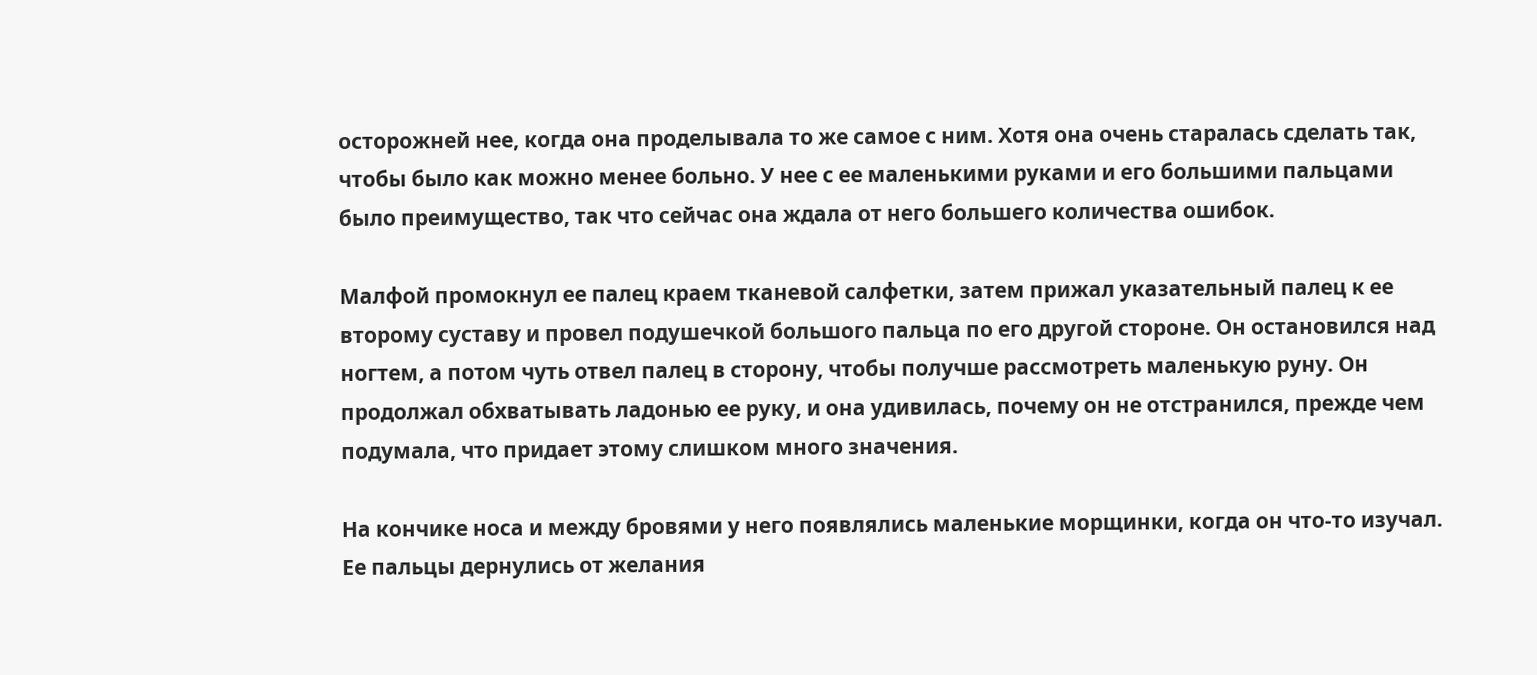осторожней нее, когда она проделывала то же самое с ним. Хотя она очень старалась сделать так, чтобы было как можно менее больно. У нее с ее маленькими руками и его большими пальцами было преимущество, так что сейчас она ждала от него большего количества ошибок.

Малфой промокнул ее палец краем тканевой салфетки, затем прижал указательный палец к ее второму суставу и провел подушечкой большого пальца по его другой стороне. Он остановился над ногтем, а потом чуть отвел палец в сторону, чтобы получше рассмотреть маленькую руну. Он продолжал обхватывать ладонью ее руку, и она удивилась, почему он не отстранился, прежде чем подумала, что придает этому слишком много значения.

На кончике носа и между бровями у него появлялись маленькие морщинки, когда он что-то изучал. Ее пальцы дернулись от желания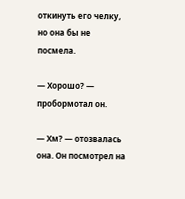откинуть его челку, но она бы не посмела.

— Хорошо? — пробормотал он.

— Хм? — отозвалась она. Он посмотрел на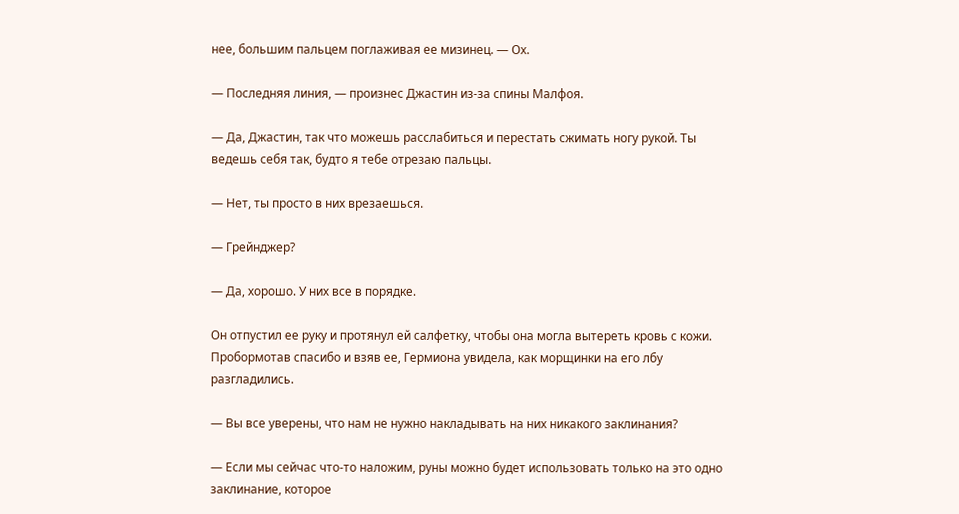нее, большим пальцем поглаживая ее мизинец. — Ох.

— Последняя линия, — произнес Джастин из-за спины Малфоя.

— Да, Джастин, так что можешь расслабиться и перестать сжимать ногу рукой. Ты ведешь себя так, будто я тебе отрезаю пальцы.

— Нет, ты просто в них врезаешься.

— Грейнджер?

— Да, хорошо. У них все в порядке.

Он отпустил ее руку и протянул ей салфетку, чтобы она могла вытереть кровь с кожи. Пробормотав спасибо и взяв ее, Гермиона увидела, как морщинки на его лбу разгладились.

— Вы все уверены, что нам не нужно накладывать на них никакого заклинания?

— Если мы сейчас что-то наложим, руны можно будет использовать только на это одно заклинание, которое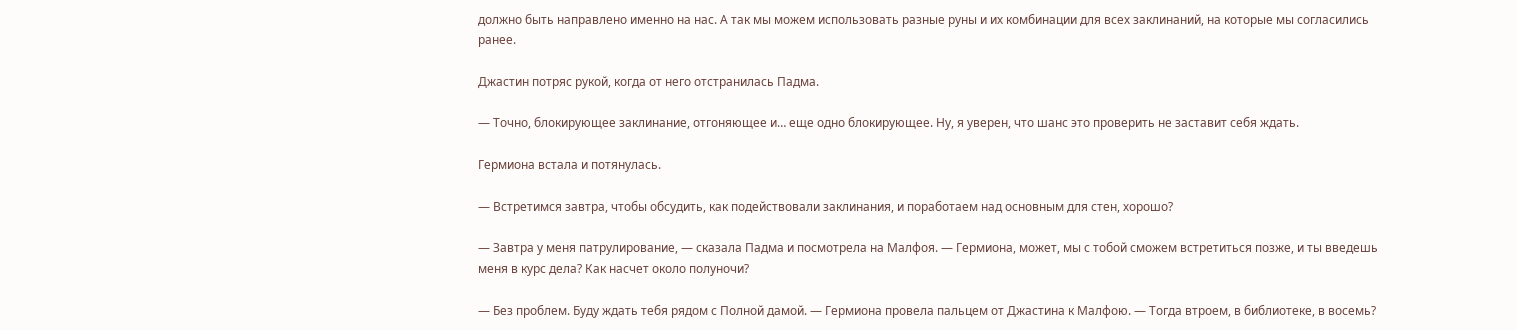должно быть направлено именно на нас. А так мы можем использовать разные руны и их комбинации для всех заклинаний, на которые мы согласились ранее.

Джастин потряс рукой, когда от него отстранилась Падма.

— Точно, блокирующее заклинание, отгоняющее и… еще одно блокирующее. Ну, я уверен, что шанс это проверить не заставит себя ждать.

Гермиона встала и потянулась.

— Встретимся завтра, чтобы обсудить, как подействовали заклинания, и поработаем над основным для стен, хорошо?

— Завтра у меня патрулирование, — сказала Падма и посмотрела на Малфоя. — Гермиона, может, мы с тобой сможем встретиться позже, и ты введешь меня в курс дела? Как насчет около полуночи?

— Без проблем. Буду ждать тебя рядом с Полной дамой. — Гермиона провела пальцем от Джастина к Малфою. — Тогда втроем, в библиотеке, в восемь?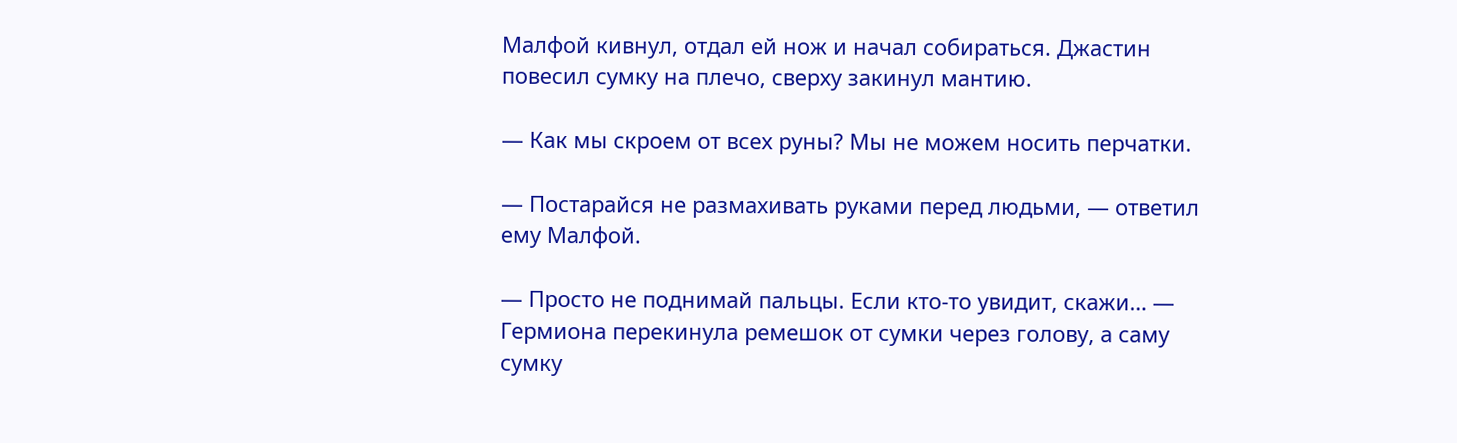Малфой кивнул, отдал ей нож и начал собираться. Джастин повесил сумку на плечо, сверху закинул мантию.

— Как мы скроем от всех руны? Мы не можем носить перчатки.

— Постарайся не размахивать руками перед людьми, — ответил ему Малфой.

— Просто не поднимай пальцы. Если кто-то увидит, скажи… — Гермиона перекинула ремешок от сумки через голову, а саму сумку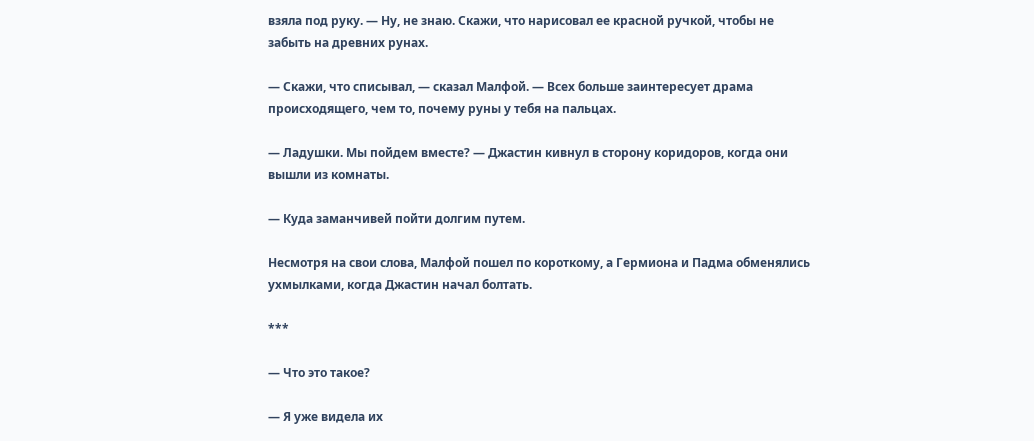взяла под руку. — Ну, не знаю. Скажи, что нарисовал ее красной ручкой, чтобы не забыть на древних рунах.

— Скажи, что списывал, — сказал Малфой. — Всех больше заинтересует драма происходящего, чем то, почему руны у тебя на пальцах.

— Ладушки. Мы пойдем вместе? — Джастин кивнул в сторону коридоров, когда они вышли из комнаты.

— Куда заманчивей пойти долгим путем.

Несмотря на свои слова, Малфой пошел по короткому, а Гермиона и Падма обменялись ухмылками, когда Джастин начал болтать.

***

— Что это такое?

— Я уже видела их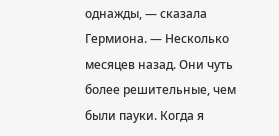однажды, — сказала Гермиона. — Несколько месяцев назад. Они чуть более решительные, чем были пауки. Когда я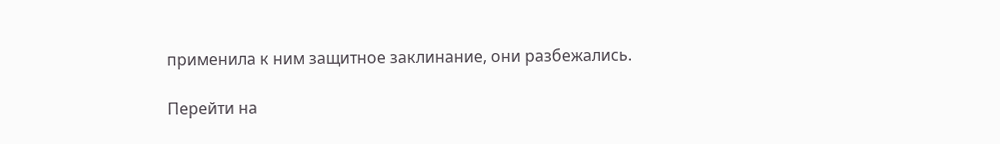применила к ним защитное заклинание, они разбежались.

Перейти на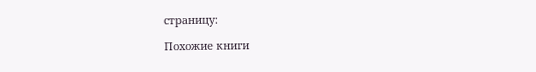страницу:

Похожие книги